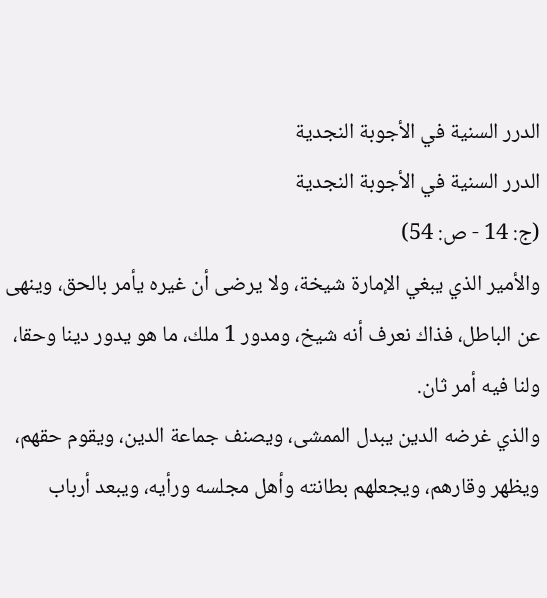الدرر السنية في الأجوبة النجدية
الدرر السنية في الأجوبة النجدية
(ج: 14 - ص: 54)
والأمير الذي يبغي الإمارة شيخة، ولا يرضى أن غيره يأمر بالحق، وينهى عن الباطل، فذاك نعرف أنه شيخ، ومدور 1 ملك، ما هو يدور دينا وحقا، ولنا فيه أمر ثان.
والذي غرضه الدين يبدل الممشى، ويصنف جماعة الدين، ويقوم حقهم، ويظهر وقارهم، ويجعلهم بطانته وأهل مجلسه ورأيه، ويبعد أرباب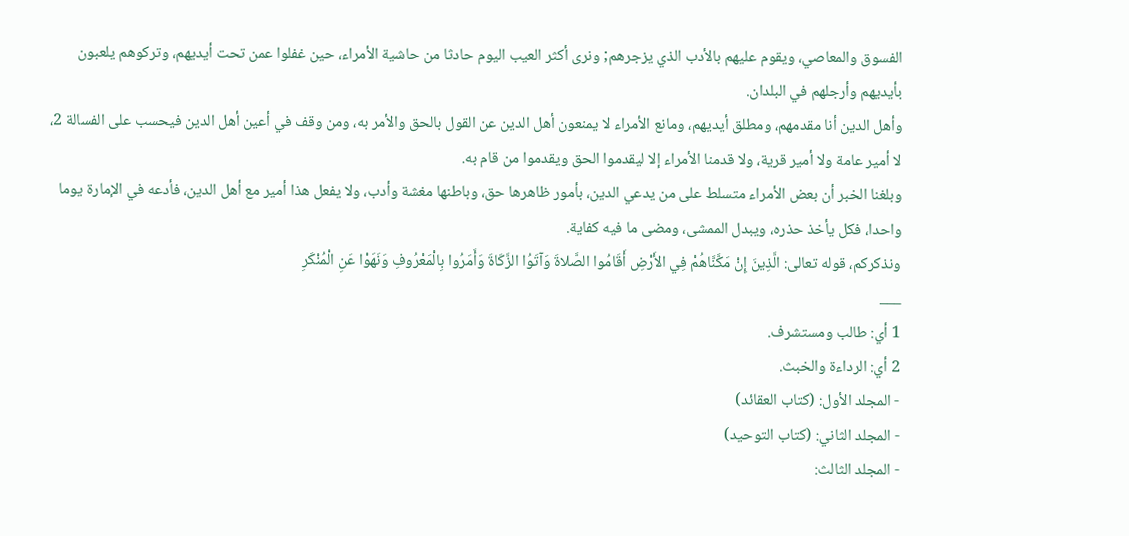الفسوق والمعاصي، ويقوم عليهم بالأدب الذي يزجرهم; ونرى أكثر العيب اليوم حادثا من حاشية الأمراء، حين غفلوا عمن تحت أيديهم، وتركوهم يلعبون بأيديهم وأرجلهم في البلدان.
وأهل الدين أنا مقدمهم، ومطلق أيديهم، ومانع الأمراء لا يمنعون أهل الدين عن القول بالحق والأمر به، ومن وقف في أعين أهل الدين فيحسب على الفسالة 2، لا أمير عامة ولا أمير قرية، ولا قدمنا الأمراء إلا ليقدموا الحق ويقدموا من قام به.
وبلغنا الخبر أن بعض الأمراء متسلط على من يدعي الدين، بأمور ظاهرها حق، وباطنها مغشة وأدب، ولا يفعل هذا أمير مع أهل الدين، فأدعه في الإمارة يوما واحدا، فكل يأخذ حذره، ويبدل الممشى، ومضى ما فيه كفاية.
ونذكركم، قوله تعالى: الَّذِينَ إِنْ مَكَّنَّاهُمْ فِي الأَرْضِ أَقَامُوا الصَّلاةَ وَآتَوُا الزَّكَاةَ وَأَمَرُوا بِالْمَعْرُوفِ وَنَهَوْا عَنِ الْمُنْكَرِ
___
1 أي: طالب ومستشرف.
2 أي: الرداءة والخبث.
- المجلد الأول: (كتاب العقائد)
- المجلد الثاني: (كتاب التوحيد)
- المجلد الثالث: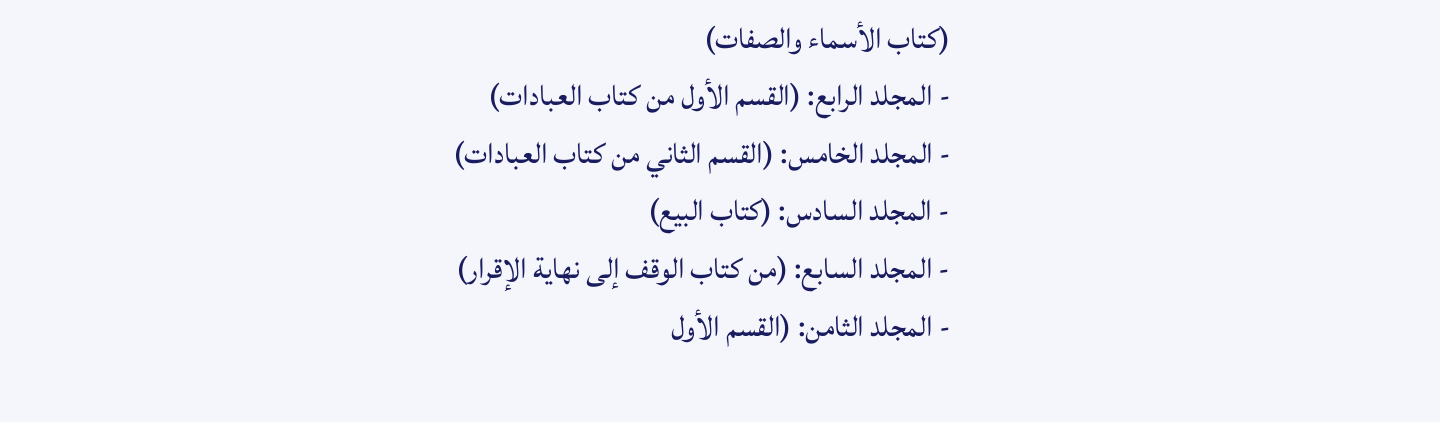(كتاب الأسماء والصفات)
- المجلد الرابع: (القسم الأول من كتاب العبادات)
- المجلد الخامس: (القسم الثاني من كتاب العبادات)
- المجلد السادس: (كتاب البيع)
- المجلد السابع: (من كتاب الوقف إلى نهاية الإقرار)
- المجلد الثامن: (القسم الأول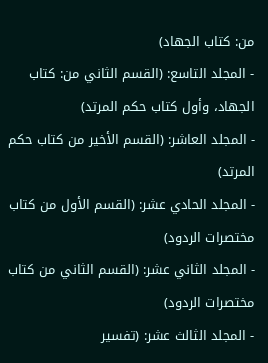من: كتاب الجهاد)
- المجلد التاسع: (القسم الثاني من: كتاب الجهاد، وأول كتاب حكم المرتد)
- المجلد العاشر: (القسم الأخير من كتاب حكم المرتد)
- المجلد الحادي عشر: (القسم الأول من كتاب مختصرات الردود)
- المجلد الثاني عشر: (القسم الثاني من كتاب مختصرات الردود)
- المجلد الثالث عشر: (تفسير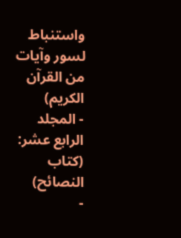واستنباط لسور وآيات من القرآن الكريم)
- المجلد الرابع عشر: (كتاب النصائح)
-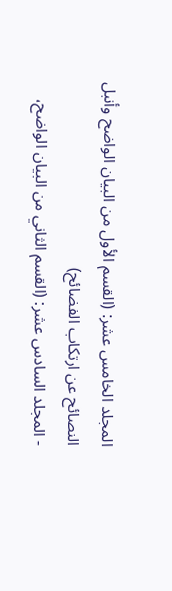المجلد الخامس عشر: (القسم الأول من البيان الواضح وأنبل النصائح عن ارتكاب الفضائح)
- المجلد السادس عشر: (القسم الثاني من البيان الواضح،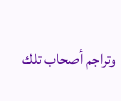وتراجم أصحاب تلك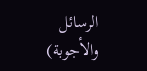الرسائل والأجوبة)